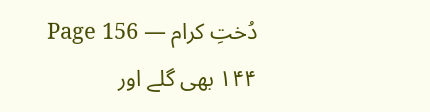دُختِ کرام — Page 156
۱۴۴ بھی گلے اور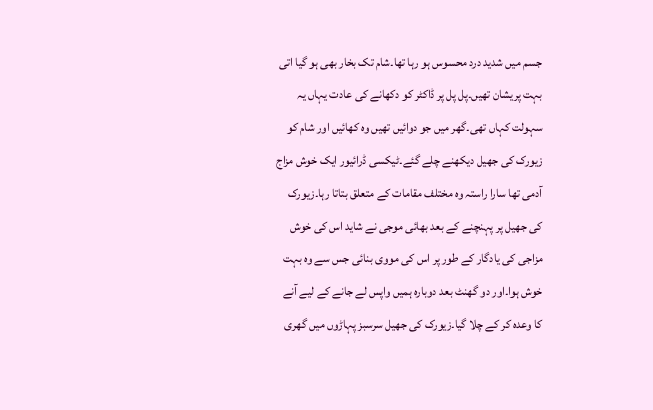جسم میں شدید درد محسوس ہو رہا تھا۔شام تک بخار بھی ہو گیا اتی بہت پریشان تھیں۔پل پل پر ڈاکٹر کو دکھانے کی عادت یہاں یہ سہولت کہاں تھی۔گھر میں جو دوائیں تھیں وہ کھائیں اور شام کو زیورک کی جھیل دیکھنے چلے گئے۔ٹیکسی ڈرائیور ایک خوش مزاج آدمی تھا سارا راستہ وہ مختلف مقامات کے متعلق بتاتا رہا۔زیورک کی جھیل پر پہنچنے کے بعد بھائی موجی نے شاید اس کی خوش مزاجی کی یادگار کے طور پر اس کی مووی بنائی جس سے وہ بہت خوش ہوا۔اور دو گھنٹ بعد دوبارہ ہمیں واپس لے جانے کے لیے آنے کا وعدہ کر کے چلا گیا۔زیورک کی جھیل سرسبز پہاڑوں میں گھری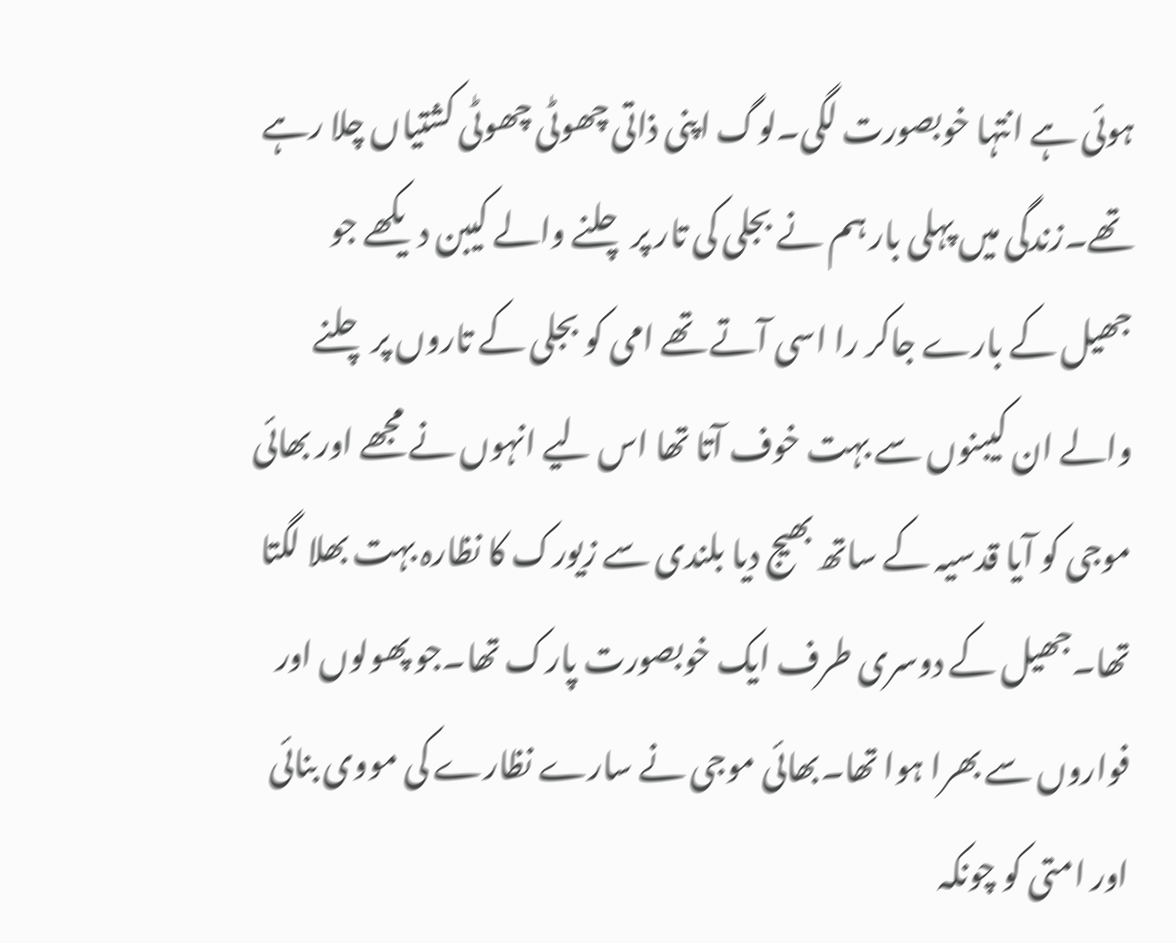ہوئی ہے انتہا خوبصورت لگی۔لوگ اپنی ذاتی چھوٹی چھوٹی کشتیاں چلا رہے تھے۔زندگی میں پہلی بار ہم نے بجلی کی تار پر چلنے والے کیبن دیکھے جو جھیل کے بارے جاکر را اسی آتے تھے امی کو بجلی کے تاروں پر چلنے والے ان کیبنوں سے بہت خوف آتا تھا اس لیے انہوں نے مجھے اور بھائی موجی کو آیا قدسیہ کے ساتھ بھیج دیا بلندی سے زیورک کا نظارہ بہت بھلا لگتا تھا۔جھیل کے دوسری طرف ایک خوبصورت پارک تھا۔جو پھولوں اور فواروں سے بھرا ہوا تھا۔بھائی موجی نے سارے نظارے کی مووی بنائی اور امتی کو چونکہ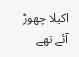اکیلا چھوڑ آئے تھے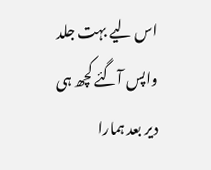اس لیے بہت جلد واپس آگئے کچھ ہی دیر بعد ہمارا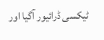ٹیکسی ڈرائیور آگیا اور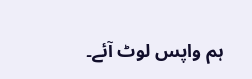ہم واپس لوٹ آئے۔